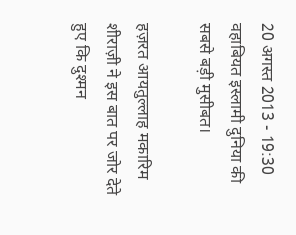20 अगस्त 2013 - 19:30
वहाबियत इस्लामी दुनिया की सबसे बड़ी मुसीबत।

हज़रत आयतुल्लाह मकारिम शीराज़ी ने इस बात पर जोर देते हुए कि दुश्मन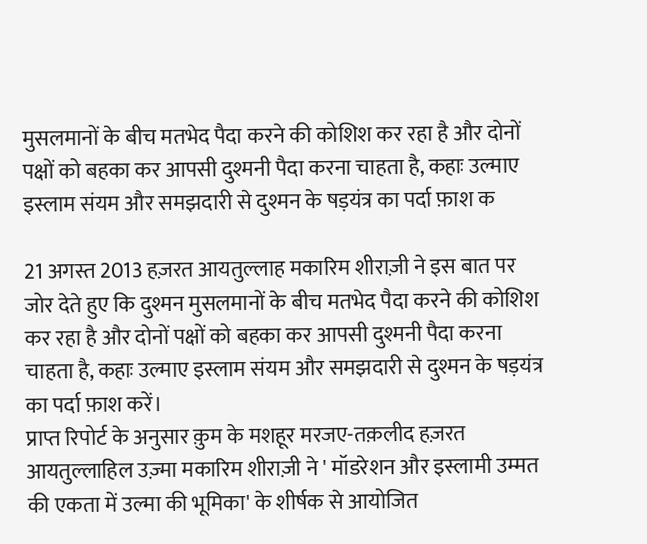मुसलमानों के बीच मतभेद पैदा करने की कोशिश कर रहा है और दोनों पक्षों को बहका कर आपसी दुश्मनी पैदा करना चाहता है, कहाः उल्माए इस्लाम संयम और समझदारी से दुश्मन के षड़यंत्र का पर्दा फ़ाश क

21 अगस्त 2013 हज़रत आयतुल्लाह मकारिम शीराज़ी ने इस बात पर जोर देते हुए कि दुश्मन मुसलमानों के बीच मतभेद पैदा करने की कोशिश कर रहा है और दोनों पक्षों को बहका कर आपसी दुश्मनी पैदा करना चाहता है, कहाः उल्माए इस्लाम संयम और समझदारी से दुश्मन के षड़यंत्र का पर्दा फ़ाश करें।
प्राप्त रिपोर्ट के अनुसार क़ुम के मशहूर मरजए-तक़लीद हज़रत आयतुल्लाहिल उज़्मा मकारिम शीराज़ी ने ' मॉडरेशन और इस्लामी उम्मत की एकता में उल्मा की भूमिका' के शीर्षक से आयोजित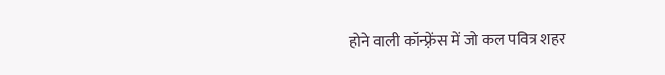होने वाली कॉन्फ़्रेंस में जो कल पवित्र शहर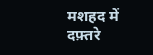मशहद में दफ़्तरे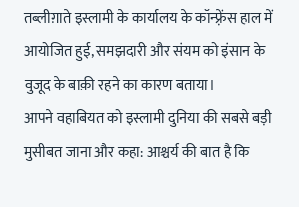तब्लीग़ाते इस्लामी के कार्यालय के कॉन्फ़्रेंस हाल में आयोजित हुई, समझदारी और संयम को इंसान के वुजूद के बाक़ी रहने का कारण बताया।
आपने वहाबियत को इस्लामी दुनिया की सबसे बड़ी मुसीबत जाना और कहा: आश्चर्य की बात है कि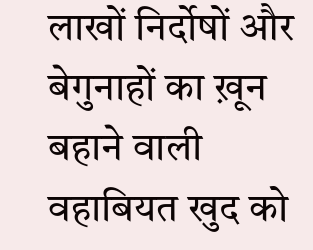लाखों निर्दोषों और बेगुनाहों का ख़ून बहाने वाली वहाबियत खुद को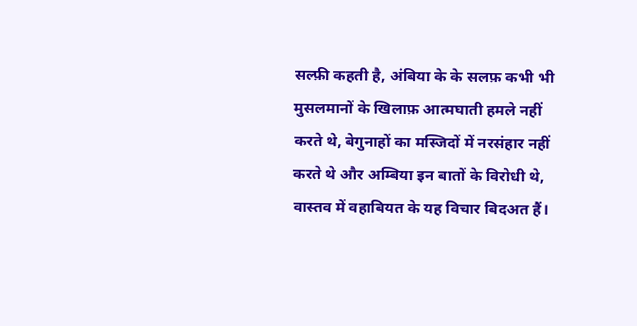सल्फ़ी कहती है, अंबिया के के सलफ़ कभी भी मुसलमानों के खिलाफ़ आत्मघाती हमले नहीं करते थे, बेगुनाहों का मस्जिदों में नरसंहार नहीं करते थे और अम्बिया इन बातों के विरोधी थे, वास्तव में वहाबियत के यह विचार बिदअत हैं।